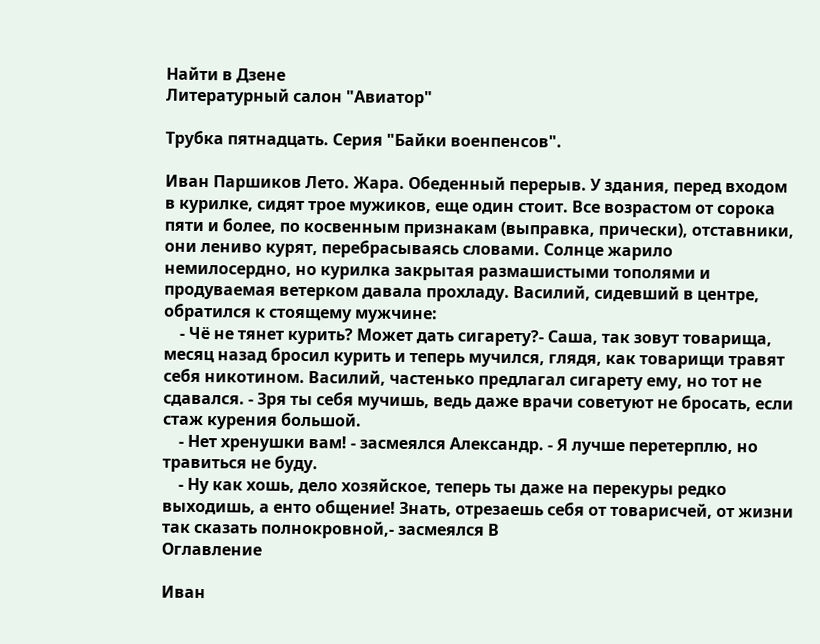Найти в Дзене
Литературный салон "Авиатор"

Трубка пятнадцать. Серия "Байки военпенсов".

Иван Паршиков Лето. Жара. Обеденный перерыв. У здания, перед входом в курилке, сидят трое мужиков, еще один стоит. Все возрастом от сорока пяти и более, по косвенным признакам (выправка, прически), отставники, они лениво курят, перебрасываясь словами. Солнце жарило немилосердно, но курилка закрытая размашистыми тополями и продуваемая ветерком давала прохладу. Василий, сидевший в центре, обратился к стоящему мужчине:
    - Чё не тянет курить? Может дать сигарету?- Саша, так зовут товарища, месяц назад бросил курить и теперь мучился, глядя, как товарищи травят себя никотином. Василий, частенько предлагал сигарету ему, но тот не сдавался. - Зря ты себя мучишь, ведь даже врачи советуют не бросать, если стаж курения большой.
    - Нет хренушки вам! - засмеялся Александр. - Я лучше перетерплю, но травиться не буду.
    - Ну как хошь, дело хозяйское, теперь ты даже на перекуры редко выходишь, а енто общение! Знать, отрезаешь себя от товарисчей, от жизни так сказать полнокровной,- засмеялся В
Оглавление

Иван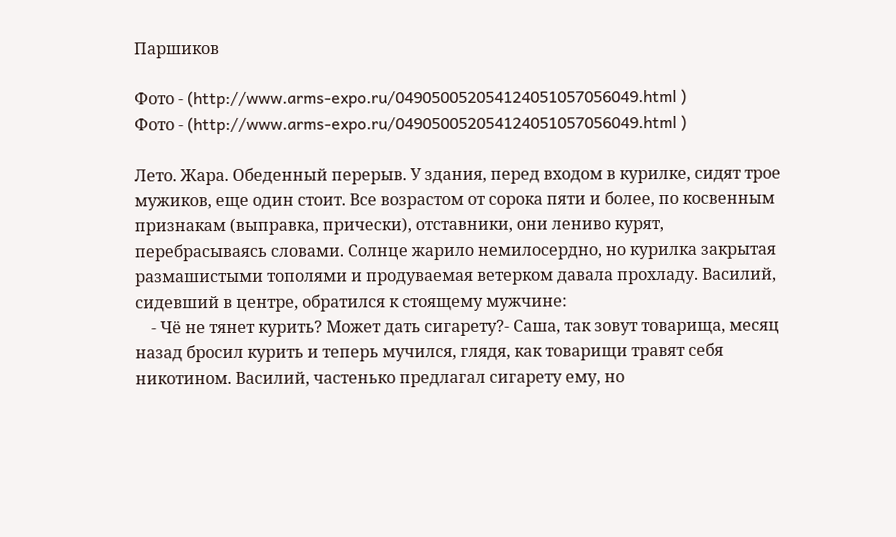Паршиков

Фото - (http://www.arms-expo.ru/049050052054124051057056049.html )
Фото - (http://www.arms-expo.ru/049050052054124051057056049.html )

Лето. Жара. Обеденный перерыв. У здания, перед входом в курилке, сидят трое мужиков, еще один стоит. Все возрастом от сорока пяти и более, по косвенным признакам (выправка, прически), отставники, они лениво курят, перебрасываясь словами. Солнце жарило немилосердно, но курилка закрытая размашистыми тополями и продуваемая ветерком давала прохладу. Василий, сидевший в центре, обратился к стоящему мужчине:
    - Чё не тянет курить? Может дать сигарету?- Саша, так зовут товарища, месяц назад бросил курить и теперь мучился, глядя, как товарищи травят себя никотином. Василий, частенько предлагал сигарету ему, но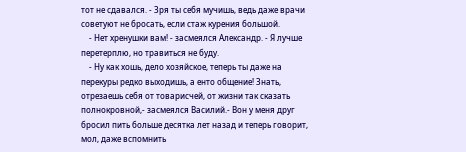тот не сдавался. - Зря ты себя мучишь, ведь даже врачи советуют не бросать, если стаж курения большой.
    - Нет хренушки вам! - засмеялся Александр. - Я лучше перетерплю, но травиться не буду.
    - Ну как хошь, дело хозяйское, теперь ты даже на перекуры редко выходишь, а енто общение! Знать, отрезаешь себя от товарисчей, от жизни так сказать полнокровной,- засмеялся Василий.- Вон у меня друг бросил пить больше десятка лет назад и теперь говорит, мол, даже вспомнить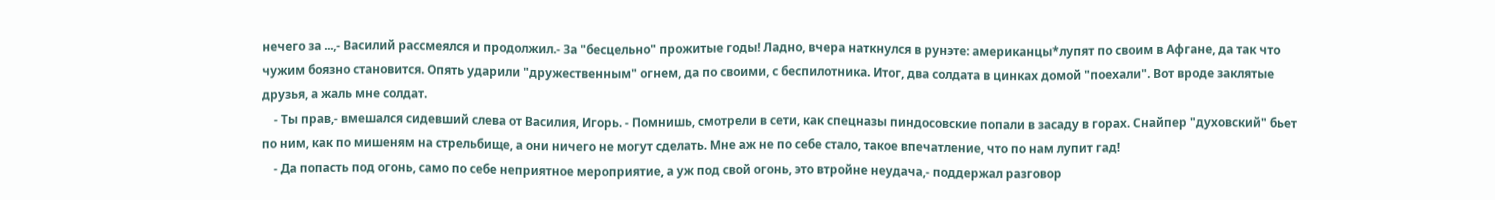нечего за ...,- Василий рассмеялся и продолжил.- За "бесцельно" прожитые годы! Ладно, вчера наткнулся в рунэте: американцы*лупят по своим в Афгане, да так что чужим боязно становится. Опять ударили "дружественным" огнем, да по своими, с беспилотника. Итог, два солдата в цинках домой "поехали". Вот вроде заклятые друзья, а жаль мне солдат.
    - Ты прав,- вмешался сидевший слева от Василия, Игорь. - Помнишь, смотрели в сети, как спецназы пиндосовские попали в засаду в горах. Снайпер "духовский" бьет по ним, как по мишеням на стрельбище, а они ничего не могут сделать. Мне аж не по себе стало, такое впечатление, что по нам лупит гад!
    - Да попасть под огонь, само по себе неприятное мероприятие, а уж под свой огонь, это втройне неудача,- поддержал разговор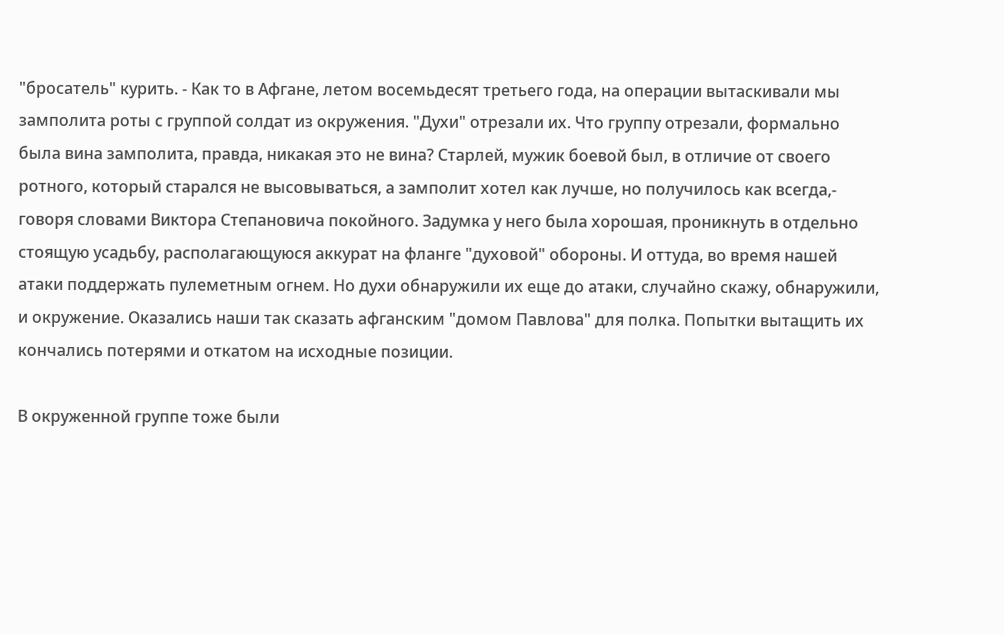"бросатель" курить. - Как то в Афгане, летом восемьдесят третьего года, на операции вытаскивали мы замполита роты с группой солдат из окружения. "Духи" отрезали их. Что группу отрезали, формально была вина замполита, правда, никакая это не вина? Старлей, мужик боевой был, в отличие от своего ротного, который старался не высовываться, а замполит хотел как лучше, но получилось как всегда,- говоря словами Виктора Степановича покойного. Задумка у него была хорошая, проникнуть в отдельно стоящую усадьбу, располагающуюся аккурат на фланге "духовой" обороны. И оттуда, во время нашей атаки поддержать пулеметным огнем. Но духи обнаружили их еще до атаки, случайно скажу, обнаружили, и окружение. Оказались наши так сказать афганским "домом Павлова" для полка. Попытки вытащить их кончались потерями и откатом на исходные позиции.

В окруженной группе тоже были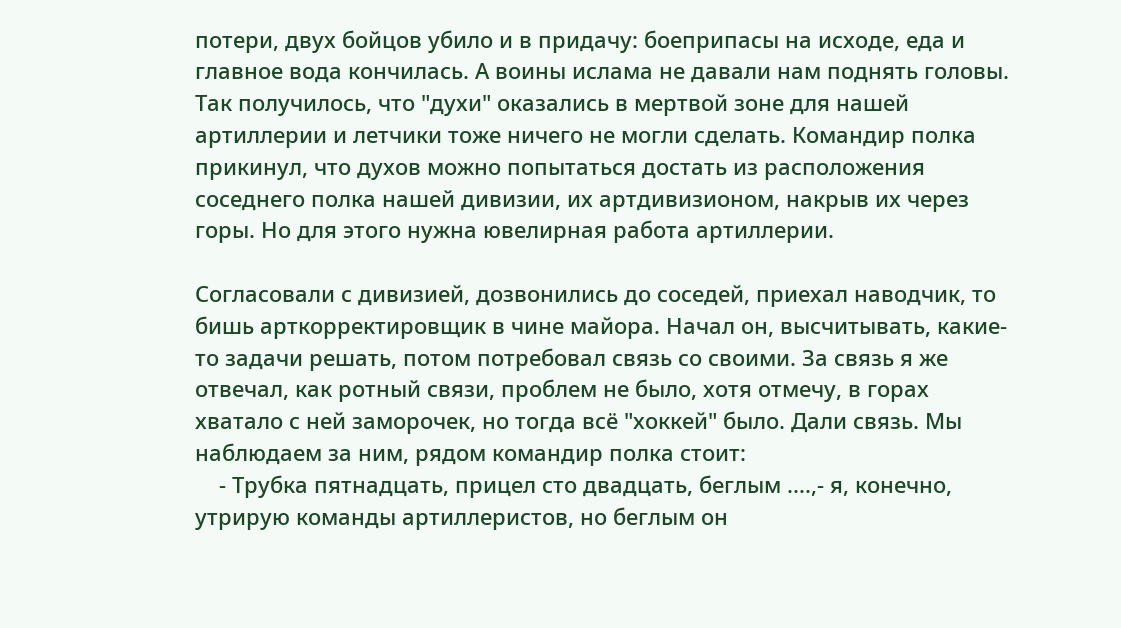потери, двух бойцов убило и в придачу: боеприпасы на исходе, еда и главное вода кончилась. А воины ислама не давали нам поднять головы. Так получилось, что "духи" оказались в мертвой зоне для нашей артиллерии и летчики тоже ничего не могли сделать. Командир полка прикинул, что духов можно попытаться достать из расположения соседнего полка нашей дивизии, их артдивизионом, накрыв их через горы. Но для этого нужна ювелирная работа артиллерии.

Согласовали с дивизией, дозвонились до соседей, приехал наводчик, то бишь арткорректировщик в чине майора. Начал он, высчитывать, какие-то задачи решать, потом потребовал связь со своими. За связь я же отвечал, как ротный связи, проблем не было, хотя отмечу, в горах хватало с ней заморочек, но тогда всё "хоккей" было. Дали связь. Мы наблюдаем за ним, рядом командир полка стоит:
    - Трубка пятнадцать, прицел сто двадцать, беглым ....,- я, конечно, утрирую команды артиллеристов, но беглым он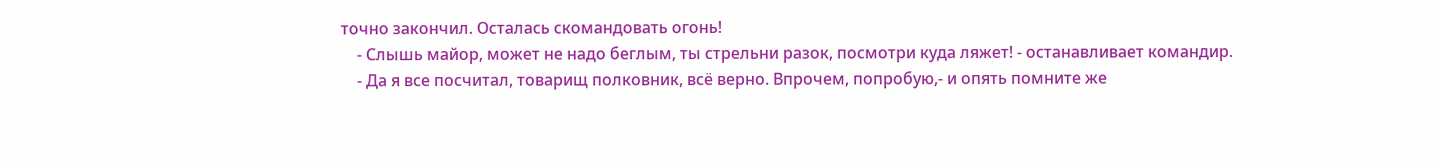точно закончил. Осталась скомандовать огонь!
    - Слышь майор, может не надо беглым, ты стрельни разок, посмотри куда ляжет! - останавливает командир.
    - Да я все посчитал, товарищ полковник, всё верно. Впрочем, попробую,- и опять помните же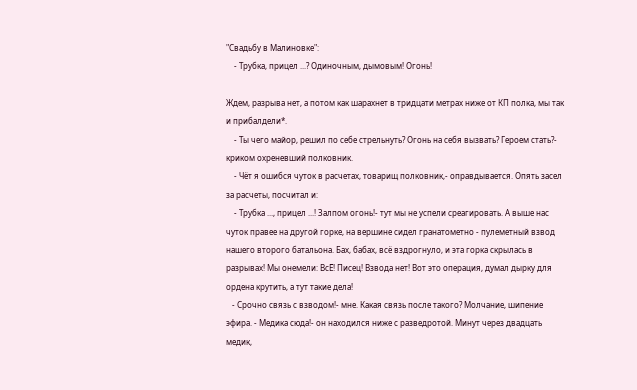"Свадьбу в Малиновке":
    - Трубка, прицел ...? Одиночным, дымовым! Огонь!

Ждем, разрыва нет, а потом как шарахнет в тридцати метрах ниже от КП полка, мы так и прибалдели*.
    - Ты чего майор, решил по себе стрельнуть? Огонь на себя вызвать? Героем стать?- криком охреневший полковник.
    - Чёт я ошибся чуток в расчетах, товарищ полковник,- оправдывается. Опять засел за расчеты, посчитал и:
    - Трубка ..., прицел ...! Залпом огонь!- тут мы не успели среагировать. А выше нас чуток правее на другой горке, на вершине сидел гранатометно - пулеметный взвод нашего второго батальона. Бах, бабах, всё вздрогнуло, и эта горка скрылась в разрывах! Мы онемели: ВсЁ! Писец! Взвода нет! Вот это операция, думал дырку для ордена крутить, а тут такие дела!
   - Срочно связь с взводом!- мне. Какая связь после такого? Молчание, шипение эфира. - Медика сюда!- он находился ниже с разведротой. Минут через двадцать медик,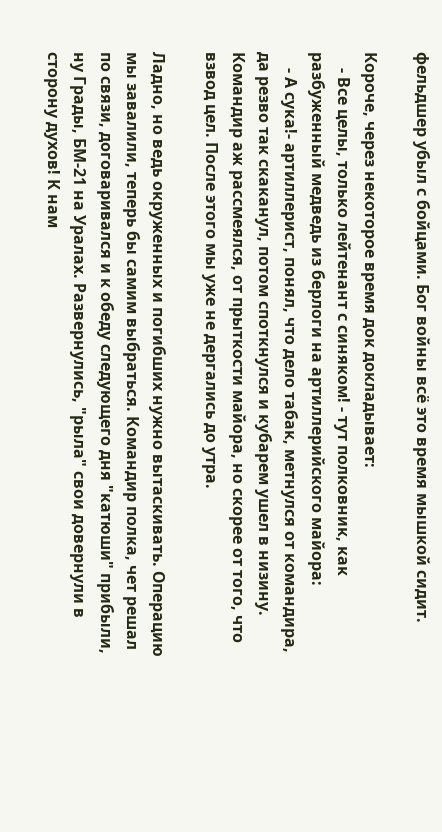фельдшер убыл с бойцами. Бог войны всё это время мышкой сидит.

Короче, через некоторое время док докладывает:
    - Все целы, только лейтенант с синяком! - тут полковник, как разбуженный медведь из берлоги на артиллерийского майора:
    - А сука!- артиллерист, понял, что дело табак, метнулся от командира, да резво так скаканул, потом споткнулся и кубарем ушел в низину. Командир аж рассмеялся, от прыткости майора, но скорее от того, что взвод цел. После этого мы уже не дергались до утра.

Ладно, но ведь окруженных и погибших нужно вытаскивать. Операцию мы завалили, теперь бы самим выбраться. Командир полка, чет решал по связи, договаривался и к обеду следующего дня "катюши" прибыли, ну Грады, БМ-21 на Уралах. Развернулись, "рыла" свои довернули в сторону духов! К нам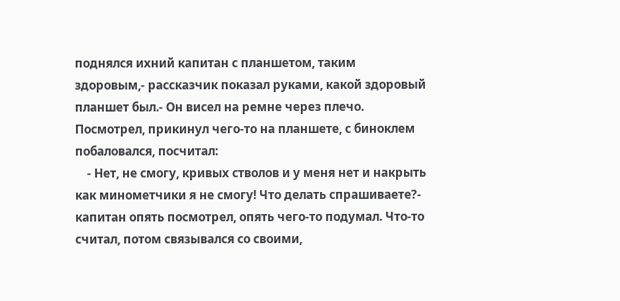поднялся ихний капитан с планшетом, таким здоровым,- рассказчик показал руками, какой здоровый планшет был.- Он висел на ремне через плечо. Посмотрел, прикинул чего-то на планшете, с биноклем побаловался, посчитал:
    - Нет, не смогу, кривых стволов и у меня нет и накрыть как минометчики я не смогу! Что делать спрашиваете?- капитан опять посмотрел, опять чего-то подумал. Что-то считал, потом связывался со своими,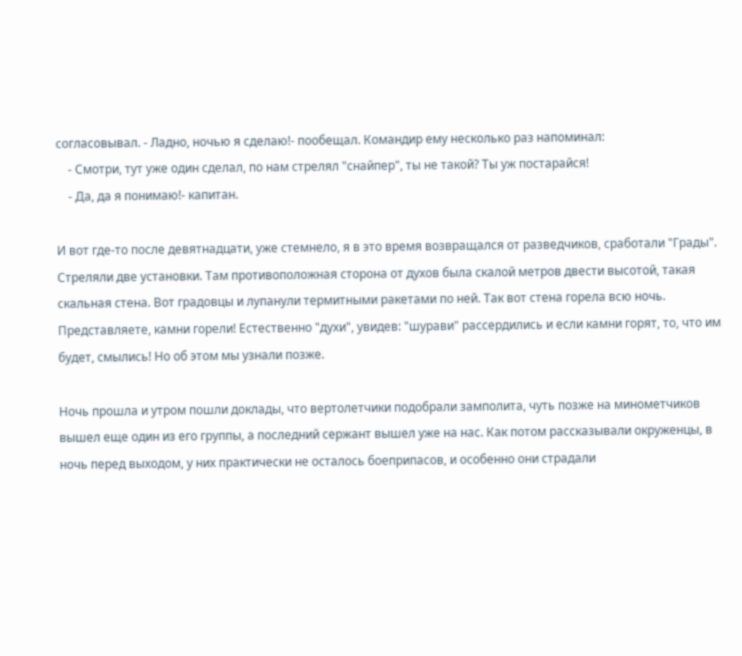согласовывал. - Ладно, ночью я сделаю!- пообещал. Командир ему несколько раз напоминал:
    - Смотри, тут уже один сделал, по нам стрелял "снайпер", ты не такой? Ты уж постарайся!
    - Да, да я понимаю!- капитан.

И вот где-то после девятнадцати, уже стемнело, я в это время возвращался от разведчиков, сработали "Грады". Стреляли две установки. Там противоположная сторона от духов была скалой метров двести высотой, такая скальная стена. Вот градовцы и лупанули термитными ракетами по ней. Так вот стена горела всю ночь. Представляете, камни горели! Естественно "духи", увидев: "шурави" рассердились и если камни горят, то, что им будет, смылись! Но об этом мы узнали позже.

Ночь прошла и утром пошли доклады, что вертолетчики подобрали замполита, чуть позже на минометчиков вышел еще один из его группы, а последний сержант вышел уже на нас. Как потом рассказывали окруженцы, в ночь перед выходом, у них практически не осталось боеприпасов, и особенно они страдали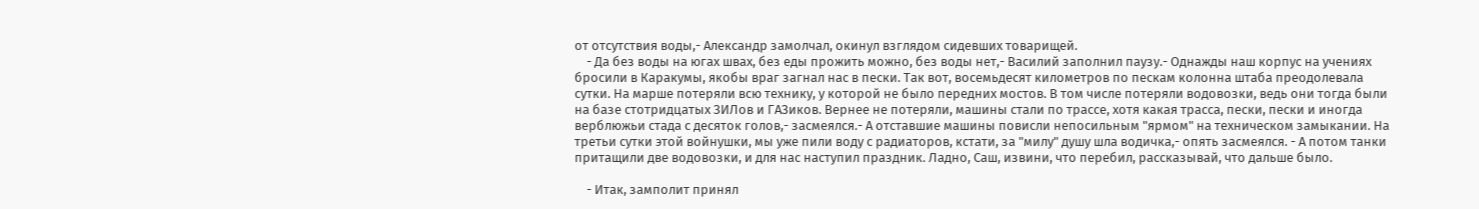от отсутствия воды,- Александр замолчал, окинул взглядом сидевших товарищей.
    - Да без воды на югах швах, без еды прожить можно, без воды нет,- Василий заполнил паузу.- Однажды наш корпус на учениях бросили в Каракумы, якобы враг загнал нас в пески. Так вот, восемьдесят километров по пескам колонна штаба преодолевала сутки. На марше потеряли всю технику, у которой не было передних мостов. В том числе потеряли водовозки, ведь они тогда были на базе стотридцатых ЗИЛов и ГАЗиков. Вернее не потеряли, машины стали по трассе, хотя какая трасса, пески, пески и иногда верблюжьи стада с десяток голов,- засмеялся.- А отставшие машины повисли непосильным "ярмом" на техническом замыкании. На третьи сутки этой войнушки, мы уже пили воду с радиаторов, кстати, за "милу" душу шла водичка,- опять засмеялся. - А потом танки притащили две водовозки, и для нас наступил праздник. Ладно, Саш, извини, что перебил, рассказывай, что дальше было.

    - Итак, замполит принял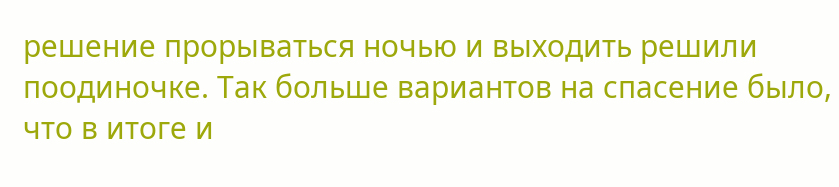решение прорываться ночью и выходить решили поодиночке. Так больше вариантов на спасение было, что в итоге и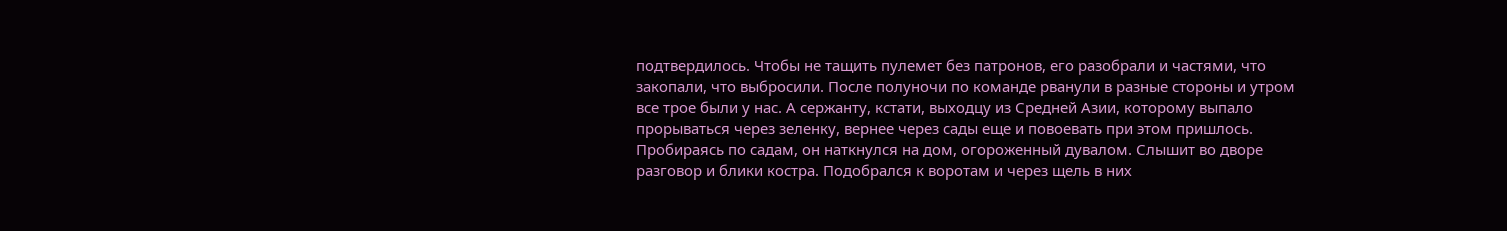подтвердилось. Чтобы не тащить пулемет без патронов, его разобрали и частями, что закопали, что выбросили. После полуночи по команде рванули в разные стороны и утром все трое были у нас. А сержанту, кстати, выходцу из Средней Азии, которому выпало прорываться через зеленку, вернее через сады еще и повоевать при этом пришлось. Пробираясь по садам, он наткнулся на дом, огороженный дувалом. Слышит во дворе разговор и блики костра. Подобрался к воротам и через щель в них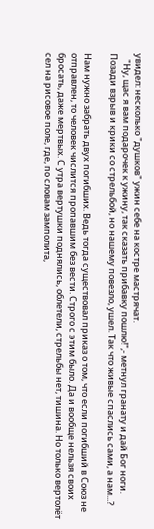увидел: несколько "душков" ужин себе на костре мастрячат.
   "Ну, щас я вам подарочек к ужину, так сказать прибавку пошлю!",- метнул гранату и дай Бог ноги. Позади взрыв и крики со стрельбой, но нашему повезло, ушел. Так что живые спаслись сами, а нам...?

Нам нужно забрать двух погибших. Ведь тогда существовал приказ о том, что если погибший в Союз не отправлен, то человек числится пропавшим без вести. Строго с этим было. Да и вообще нельзя своих бросать, даже мертвых. С утра вертушки поднялись, облетели, стрельбы нет, тишина. Но только вертолёт сел на рисовое поле, где, по словам замполита,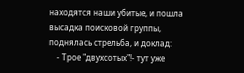находятся наши убитые, и пошла высадка поисковой группы, поднялась стрельба, и доклад:
    - Трое "двухсотых"!- тут уже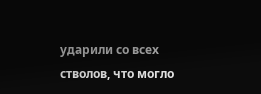ударили со всех стволов, что могло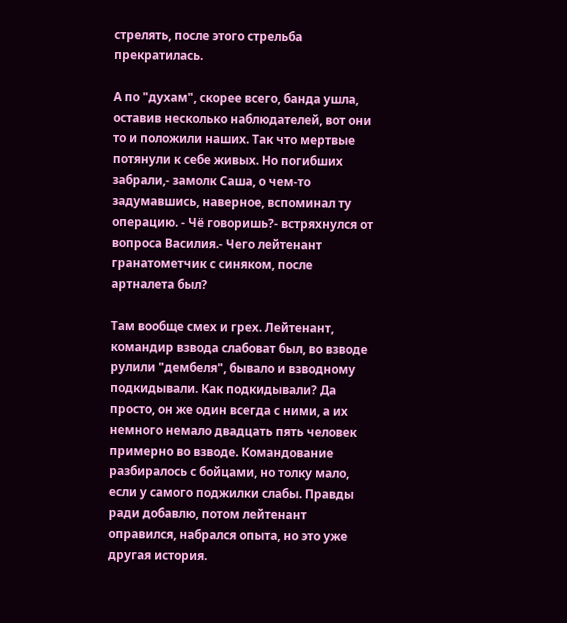стрелять, после этого стрельба прекратилась.

А по "духам", скорее всего, банда ушла, оставив несколько наблюдателей, вот они то и положили наших. Так что мертвые потянули к себе живых. Но погибших забрали,- замолк Саша, о чем-то задумавшись, наверное, вспоминал ту операцию. - Чё говоришь?- встряхнулся от вопроса Василия.- Чего лейтенант гранатометчик с синяком, после артналета был?

Там вообще смех и грех. Лейтенант, командир взвода слабоват был, во взводе рулили "дембеля", бывало и взводному подкидывали. Как подкидывали? Да просто, он же один всегда с ними, а их немного немало двадцать пять человек примерно во взводе. Командование разбиралось с бойцами, но толку мало, если у самого поджилки слабы. Правды ради добавлю, потом лейтенант оправился, набрался опыта, но это уже другая история.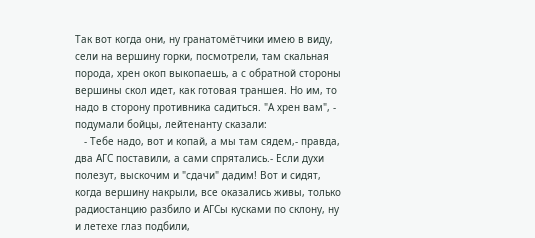Так вот когда они, ну гранатомётчики имею в виду, сели на вершину горки, посмотрели, там скальная порода, хрен окоп выкопаешь, а с обратной стороны вершины скол идет, как готовая траншея. Но им, то надо в сторону противника садиться. "А хрен вам", - подумали бойцы, лейтенанту сказали:
   - Тебе надо, вот и копай, а мы там сядем,- правда, два АГС поставили, а сами спрятались.- Если духи полезут, выскочим и "сдачи" дадим! Вот и сидят, когда вершину накрыли, все оказались живы, только радиостанцию разбило и АГСы кусками по склону, ну и летехе глаз подбили,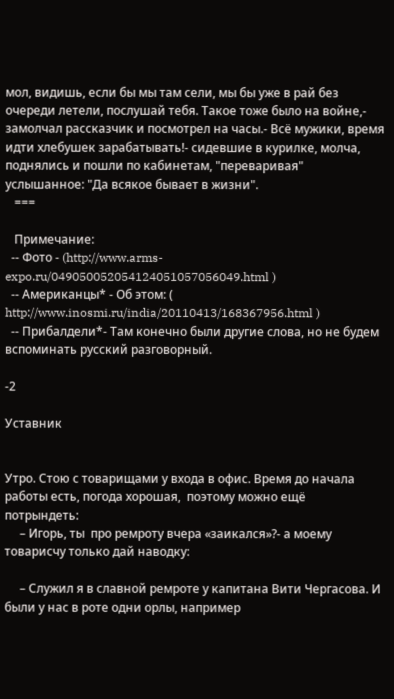мол, видишь, если бы мы там сели, мы бы уже в рай без очереди летели, послушай тебя. Такое тоже было на войне,- замолчал рассказчик и посмотрел на часы.- Всё мужики, время идти хлебушек зарабатывать!- сидевшие в курилке, молча, поднялись и пошли по кабинетам, "переваривая" услышанное: "Да всякое бывает в жизни".
   ===

   Примечание:
  -- Фото - (http://www.arms-expo.ru/049050052054124051057056049.html )
  -- Американцы* - Об этом: ( http://www.inosmi.ru/india/20110413/168367956.html )
  -- Прибалдели*- Там конечно были другие слова, но не будем вспоминать русский разговорный.

-2

Уставник


Утро. Стою с товарищами у входа в офис. Время до начала работы есть, погода хорошая,  поэтому можно ещё  потрындеть:
     – Игорь, ты  про ремроту вчера «заикался»?- а моему товарисчу только дай наводку:

     – Служил я в славной ремроте у капитана Вити Чергасова. И были у нас в роте одни орлы, например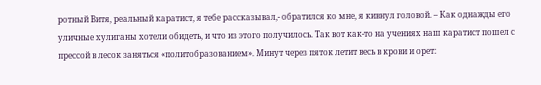ротный Витя, реальный каратист, я тебе рассказывал,- обратился ко мне, я кивнул головой. – Как однажды его уличные хулиганы хотели обидеть, и что из этого получилось. Так вот как-то на учениях наш каратист пошел с прессой в лесок заняться «политобразованием». Минут через пяток летит весь в крови и орет: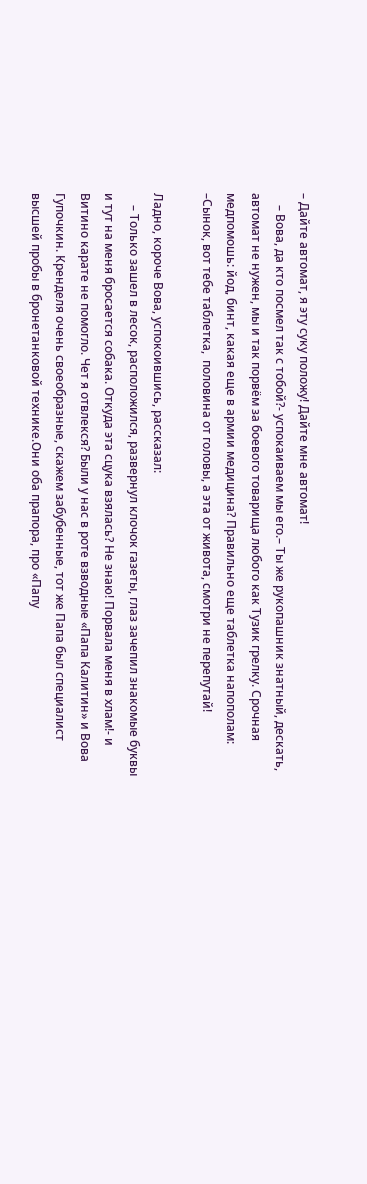– Дайте автомат, я эту суку положу! Дайте мне автомат!
    – Вова, да кто посмел так с тобой?- успокаиваем мы его.– Ты же рукопашник знатный, дескать, автомат не нужен, мы и так порвём за боевого товарища любого как Тузик грелку. Срочная медпомошь: йод, бинт, какая еще в армии медицина? Правильно еще таблетка напополам:
–Сынок, вот тебе таблетка,  половина от головы, а эта от живота, смотри не перепутай!

Ладно, короче Вова, успокоившись, рассказал:
    – Только зашел в лесок, расположился, развернул клочок газеты, глаз зачепил знакомые буквы и тут на меня бросается собака. Откуда эта сцука взялась? Не знаю! Порвала меня в хлам!- и Витино карате не помогло. Чет я отвлекся? Были у нас в роте взводные «Папа Калитин» и Вова Гупочкин. Кренделя очень своеобразные, скажем забубенные, тот же Папа был специалист высшей пробы в бронетанковой технике.Они оба прапора, про «Папу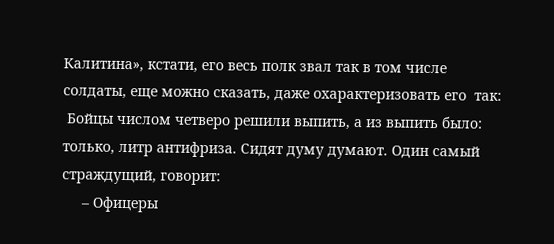Калитина», кстати, его весь полк звал так в том числе солдаты, еще можно сказать, даже охарактеризовать его  так:
 Бойцы числом четверо решили выпить, а из выпить было: только, литр антифриза. Сидят думу думают. Один самый страждущий, говорит:
     – Офицеры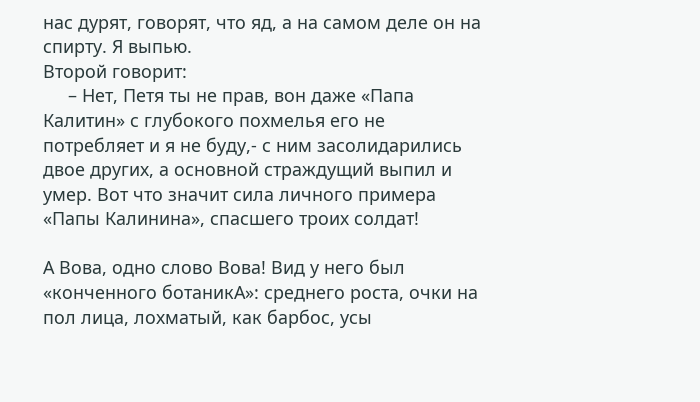нас дурят, говорят, что яд, а на самом деле он на спирту. Я выпью.
Второй говорит:
     – Нет, Петя ты не прав, вон даже «Папа Калитин» с глубокого похмелья его не потребляет и я не буду,- с ним засолидарились двое других, а основной страждущий выпил и умер. Вот что значит сила личного примера «Папы Калинина», спасшего троих солдат!

А Вова, одно слово Вова! Вид у него был «конченного ботаникА»: среднего роста, очки на пол лица, лохматый, как барбос, усы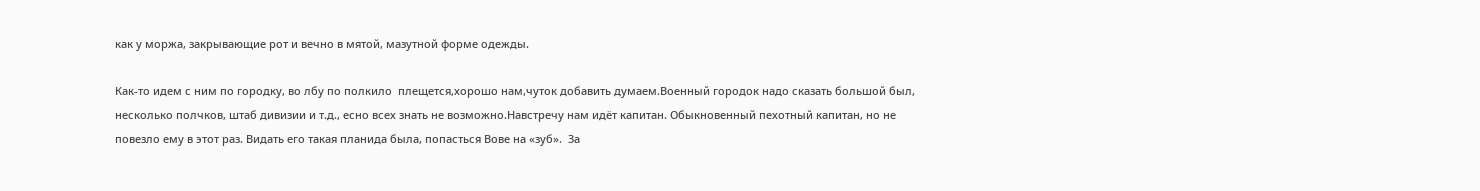как у моржа, закрывающие рот и вечно в мятой, мазутной форме одежды.

Как-то идем с ним по городку, во лбу по полкило  плещется,хорошо нам,чуток добавить думаем.Военный городок надо сказать большой был, несколько полчков, штаб дивизии и т.д., есно всех знать не возможно.Навстречу нам идёт капитан. Обыкновенный пехотный капитан, но не повезло ему в этот раз. Видать его такая планида была, попасться Вове на «зуб».  За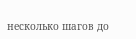несколько шагов до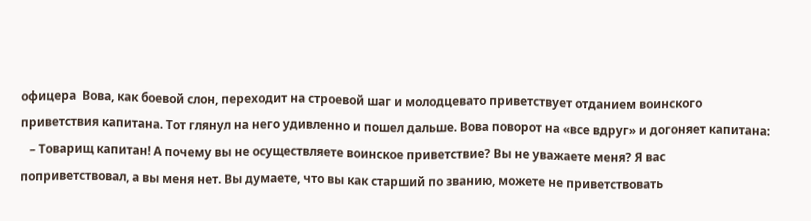офицера  Вова, как боевой слон, переходит на строевой шаг и молодцевато приветствует отданием воинского приветствия капитана. Тот глянул на него удивленно и пошел дальше. Вова поворот на «все вдруг» и догоняет капитана:
   – Товарищ капитан! А почему вы не осуществляете воинское приветствие? Вы не уважаете меня? Я вас поприветствовал, а вы меня нет. Вы думаете, что вы как старший по званию, можете не приветствовать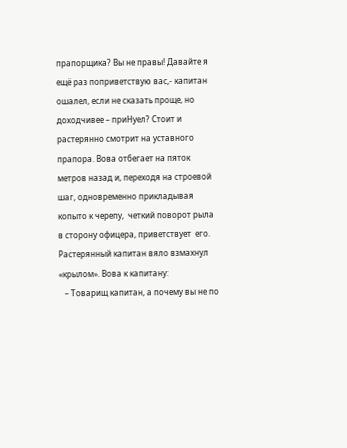прапорщика? Вы не правы! Давайте я ещё раз поприветствую вас,- капитан ошалел, если не сказать проще, но доходчивее – приHуел? Стоит и растерянно смотрит на уставного прапора. Вова отбегает на пяток метров назад и, переходя на строевой шаг, одновременно прикладывая копыто к черепу,  четкий поворот рыла в сторону офицера, приветствует  его. Растерянный капитан вяло взмахнул «крылом». Вова к капитану:
   – Товарищ капитан, а почему вы не по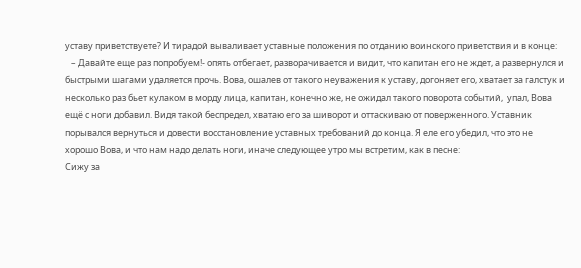уставу приветствуете? И тирадой вываливает уставные положения по отданию воинского приветствия и в конце:
   – Давайте еще раз попробуем!- опять отбегает, разворачивается и видит, что капитан его не ждет, а развернулся и быстрыми шагами удаляется прочь. Вова, ошалев от такого неуважения к уставу, догоняет его, хватает за галстук и несколько раз бьет кулаком в морду лица, капитан, конечно же, не ожидал такого поворота событий,  упал, Вова ещё с ноги добавил. Видя такой беспредел, хватаю его за шиворот и оттаскиваю от поверженного. Уставник порывался вернуться и довести восстановление уставных требований до конца. Я еле его убедил, что это не хорошо Вова, и что нам надо делать ноги, иначе следующее утро мы встретим, как в песне:
Сижу за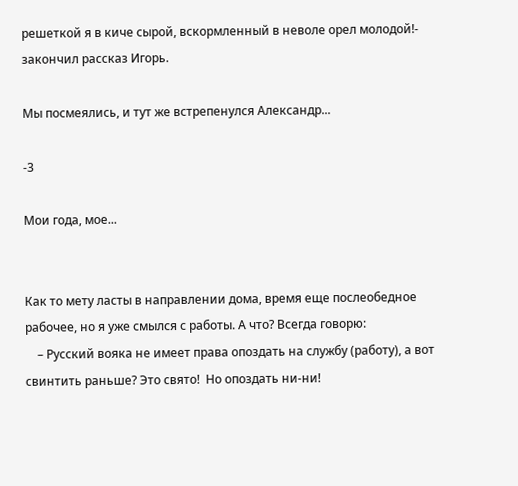решеткой я в киче сырой, вскормленный в неволе орел молодой!- закончил рассказ Игорь.

Мы посмеялись, и тут же встрепенулся Александр...

-3

Мои года, мое...


Как то мету ласты в направлении дома, время еще послеобедное рабочее, но я уже смылся с работы. А что? Всегда говорю:
    – Русский вояка не имеет права опоздать на службу (работу), а вот свинтить раньше? Это свято!  Но опоздать ни-ни!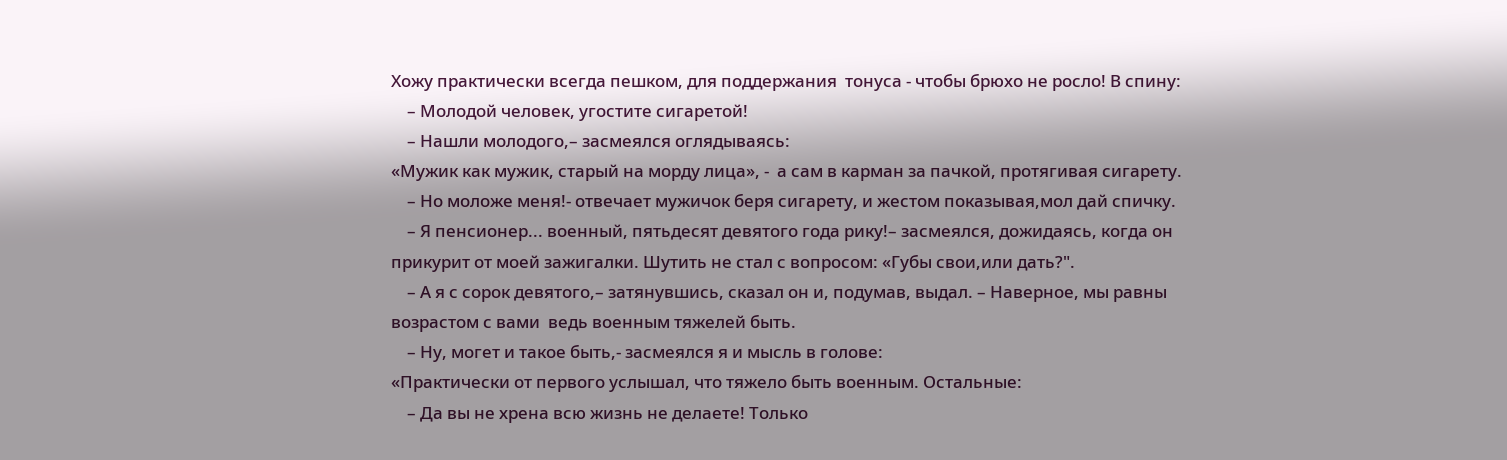Хожу практически всегда пешком, для поддержания  тонуса - чтобы брюхо не росло! В спину:
    – Молодой человек, угостите сигаретой!
    – Нашли молодого,– засмеялся оглядываясь:
«Мужик как мужик, старый на морду лица», -  а сам в карман за пачкой, протягивая сигарету.
    – Но моложе меня!- отвечает мужичок беря сигарету, и жестом показывая,мол дай спичку.
    – Я пенсионер... военный, пятьдесят девятого года рику!– засмеялся, дожидаясь, когда он прикурит от моей зажигалки. Шутить не стал с вопросом: «Губы свои,или дать?".
    – А я с сорок девятого,– затянувшись, сказал он и, подумав, выдал. – Наверное, мы равны возрастом с вами  ведь военным тяжелей быть.
    – Ну, могет и такое быть,- засмеялся я и мысль в голове:
«Практически от первого услышал, что тяжело быть военным. Остальные:
    – Да вы не хрена всю жизнь не делаете! Только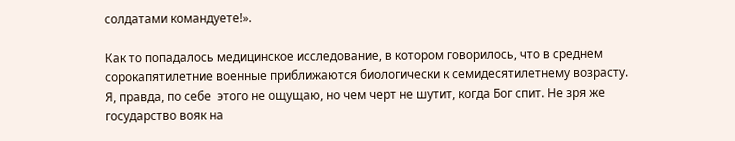солдатами командуете!».

Как то попадалось медицинское исследование, в котором говорилось, что в среднем сорокапятилетние военные приближаются биологически к семидесятилетнему возрасту. Я, правда, по себе  этого не ощущаю, но чем черт не шутит, когда Бог спит. Не зря же государство вояк на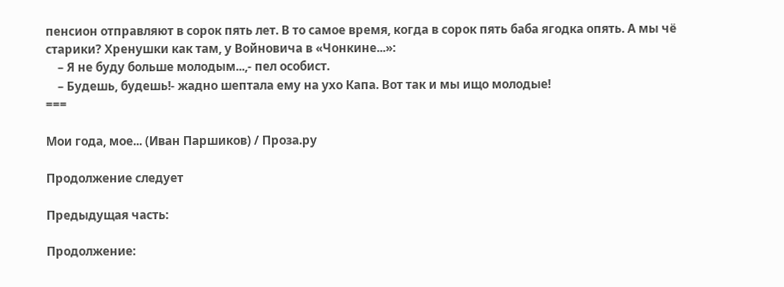пенсион отправляют в сорок пять лет. В то самое время, когда в сорок пять баба ягодка опять. А мы чё старики? Хренушки как там, у Войновича в «Чонкине...»:
    – Я не буду больше молодым...,- пел особист.
    – Будешь, будешь!- жадно шептала ему на ухо Капа. Вот так и мы ищо молодые!
===

Мои года, мое... (Иван Паршиков) / Проза.ру

Продолжение следует

Предыдущая часть:

Продолжение: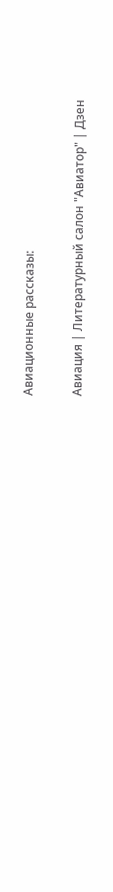Авиационные рассказы:

Авиация | Литературный салон "Авиатор" | Дзен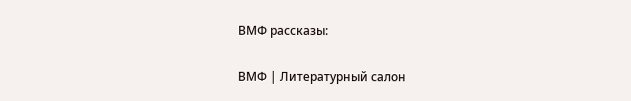ВМФ рассказы:

ВМФ | Литературный салон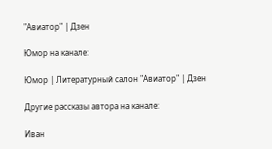"Авиатор" | Дзен

Юмор на канале:

Юмор | Литературный салон "Авиатор" | Дзен

Другие рассказы автора на канале:

Иван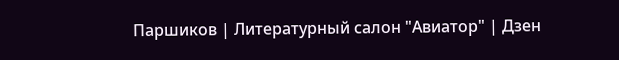Паршиков | Литературный салон "Авиатор" | Дзен